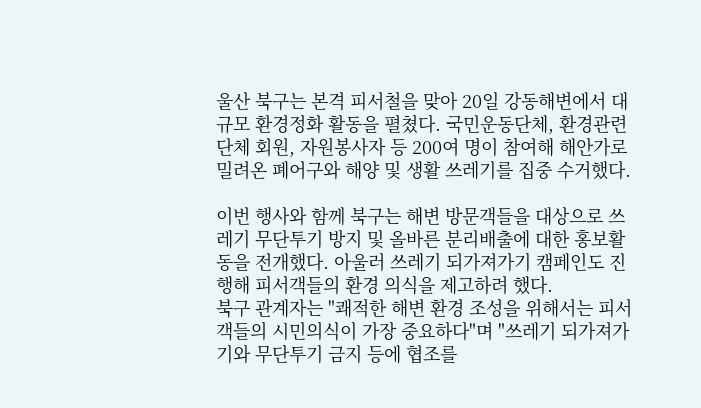울산 북구는 본격 피서철을 맞아 20일 강동해변에서 대규모 환경정화 활동을 펼쳤다. 국민운동단체, 환경관련단체 회원, 자원봉사자 등 200여 명이 참여해 해안가로 밀려온 폐어구와 해양 및 생활 쓰레기를 집중 수거했다.

이번 행사와 함께 북구는 해변 방문객들을 대상으로 쓰레기 무단투기 방지 및 올바른 분리배출에 대한 홍보활동을 전개했다. 아울러 쓰레기 되가져가기 캠페인도 진행해 피서객들의 환경 의식을 제고하려 했다.
북구 관계자는 "쾌적한 해변 환경 조성을 위해서는 피서객들의 시민의식이 가장 중요하다"며 "쓰레기 되가져가기와 무단투기 금지 등에 협조를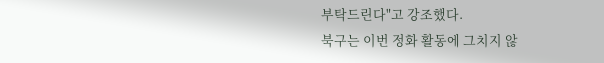부탁드린다"고 강조했다.
북구는 이번 정화 활동에 그치지 않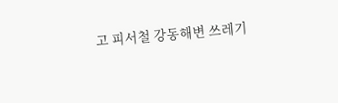고 피서철 강동해변 쓰레기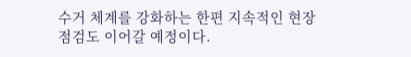수거 체계를 강화하는 한편 지속적인 현장 점검도 이어갈 예정이다.